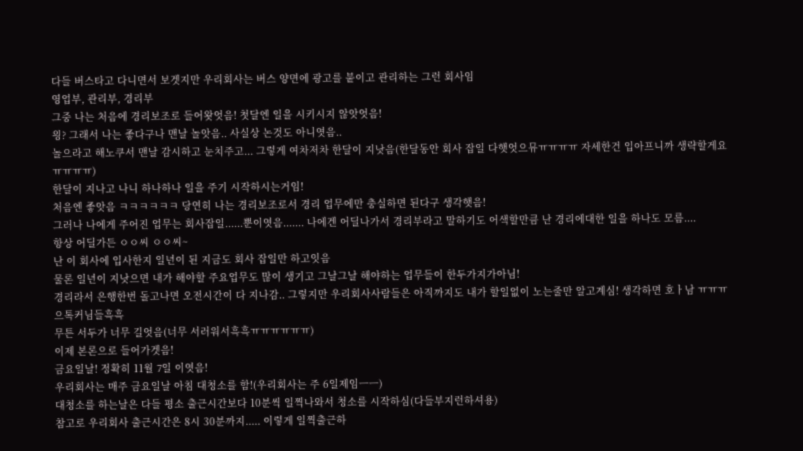다들 버스타고 다니면서 보겟지만 우리회사는 버스 양면에 광고를 붙이고 관리하는 그런 회사임
영업부, 관리부, 경리부
그중 나는 처음에 경리보조로 들어왓엇음! 첫달엔 일을 시키시지 않앗엇음!
읭? 그래서 나는 좋다구나 맨날 놀앗음.. 사실상 논것도 아니엿음..
놀으라고 해노쿠서 맨날 감시하고 눈치주고... 그렇게 여차저차 한달이 지낫음(한달동안 회사 잡일 다햇엇으뮤ㅠㅠㅠㅠ 자세한건 입아프니까 생략할게요ㅠㅠㅠㅠ)
한달이 지나고 나니 하나하나 일을 주기 시작하시는거임!
처음엔 좋앗음 ㅋㅋㅋㅋㅋㅋ 당연히 나는 경리보조로서 경리 업무에만 충실하면 된다구 생각햇음!
그러나 나에게 주어진 업무는 회사잡일......뿐이엿음....... 나에겐 어딜나가서 경리부라고 말하기도 어색할만큼 난 경리에대한 일을 하나도 모름....
항상 어딜가든 ㅇㅇ씨 ㅇㅇ씨~
난 이 회사에 입사한지 일년이 된 지금도 회사 잡일만 하고잇음
물론 일년이 지낫으면 내가 해야할 주요업무도 많이 생기고 그날그날 해야하는 업무들이 한두가지가아님!
경리라서 은행한번 돌고나면 오전시간이 다 지나감.. 그렇지만 우리회사사람들은 아직까지도 내가 할일없이 노는줄만 알고계심! 생각하면 호ㅏ남 ㅠㅠㅠ 으톡커님들흑흑
무튼 서두가 너무 길엇음(너무 서러워서흑흑ㅠㅠㅠㅠㅠㅠ)
이제 본론으로 들어가겟음!
금요일날! 정확히 11월 7일 이엿음!
우리회사는 매주 금요일날 아침 대청소를 함!(우리회사는 주 6일제임ㅡㅡ)
대청소를 하는날은 다들 평소 출근시간보다 10분씩 일찍나와서 청소를 시작하심(다들부지런하셔용)
참고로 우리회사 출근시간은 8시 30분까지..... 이렇게 일찍출근하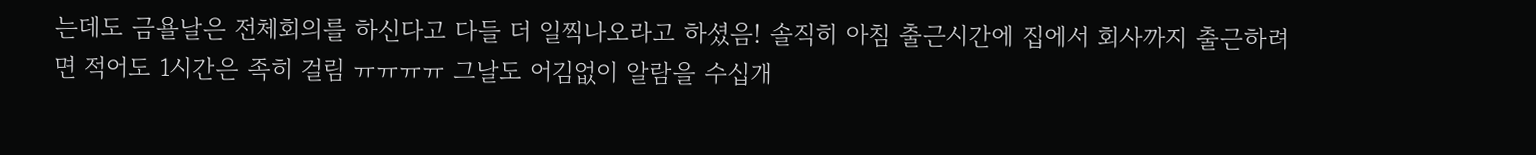는데도 금욜날은 전체회의를 하신다고 다들 더 일찍나오라고 하셨음! 솔직히 아침 출근시간에 집에서 회사까지 출근하려면 적어도 1시간은 족히 걸림 ㅠㅠㅠㅠ 그날도 어김없이 알람을 수십개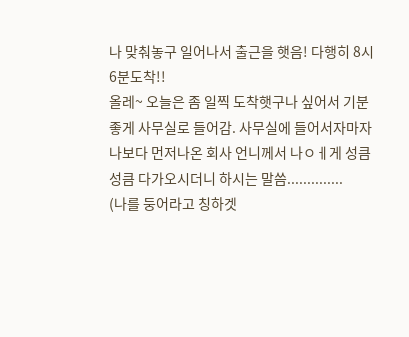나 맞춰놓구 일어나서 출근을 햇음! 다행히 8시 6분도착!!
올레~ 오늘은 좀 일찍 도착햇구나 싶어서 기분좋게 사무실로 들어감. 사무실에 들어서자마자
나보다 먼저나온 회사 언니께서 나ㅇㅔ게 성큼성큼 다가오시더니 하시는 말씀..............
(나를 둥어라고 칭하겟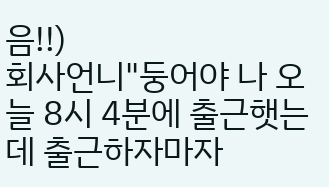음!!)
회사언니"둥어야 나 오늘 8시 4분에 출근햇는데 출근하자마자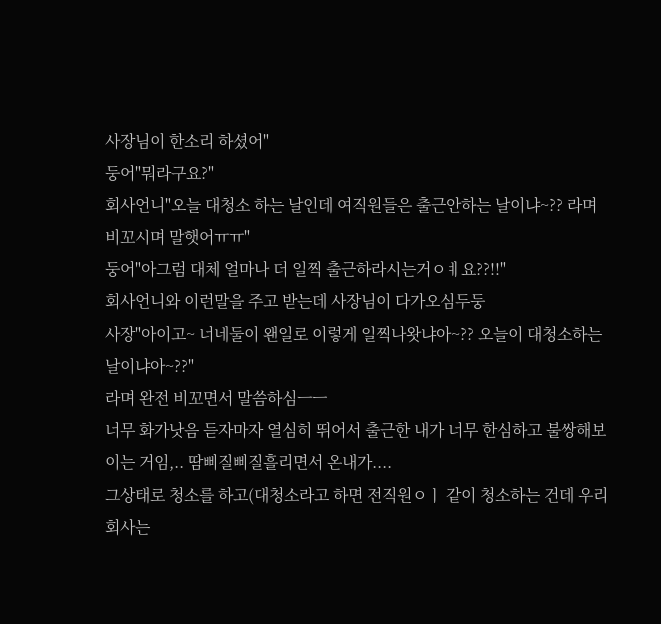사장님이 한소리 하셨어"
둥어"뭐라구요?"
회사언니"오늘 대청소 하는 날인데 여직원들은 출근안하는 날이냐~?? 라며 비꼬시며 말햇어ㅠㅠ"
둥어"아그럼 대체 얼마나 더 일찍 출근하라시는거ㅇㅖ요??!!"
회사언니와 이런말을 주고 받는데 사장님이 다가오심두둥
사장"아이고~ 너네둘이 왠일로 이렇게 일찍나왓냐아~?? 오늘이 대청소하는날이냐아~??"
라며 완전 비꼬면서 말씀하심ㅡㅡ
너무 화가낫음 듣자마자 열심히 뛰어서 출근한 내가 너무 한심하고 불쌍해보이는 거임,.. 땀삐질삐질흘리면서 온내가....
그상태로 청소를 하고(대청소라고 하면 전직원ㅇㅣ 같이 청소하는 건데 우리회사는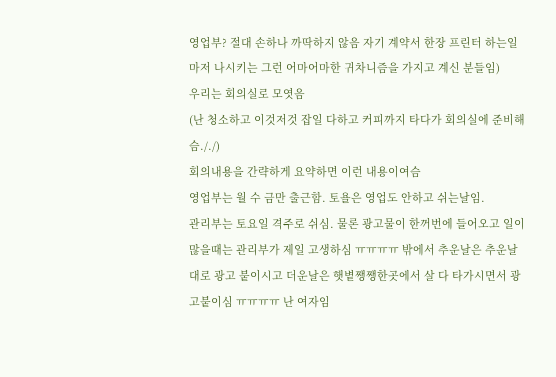영업부? 절대 손하나 까딱하지 않음 자기 계약서 한장 프린터 하는일 마저 나시키는 그런 어마어마한 귀차니즘을 가지고 계신 분들임)
우리는 회의실로 모엿음
(난 청소하고 이것저것 잡일 다하고 커피까지 타다가 회의실에 준비해슴././)
회의내용을 간략하게 요약하면 이런 내용이여슴
영업부는 월 수 금만 출근함. 토욜은 영업도 안하고 쉬는날임.
관리부는 토요일 격주로 쉬심. 물론 광고물이 한꺼번에 들어오고 일이 많을때는 관리부가 제일 고생하심 ㅠㅠㅠㅠ 밖에서 추운날은 추운날대로 광고 붙이시고 더운날은 햇볕쨍쨍한곳에서 살 다 타가시면서 광고붙이심 ㅠㅠㅠㅠ 난 여자임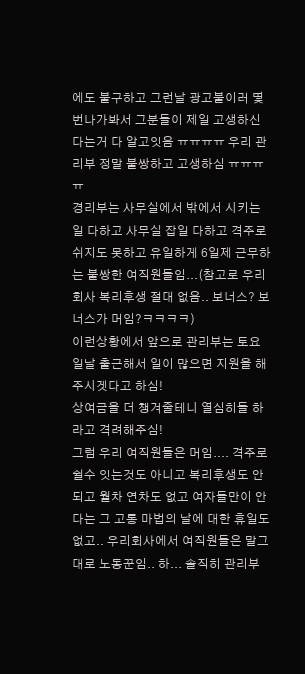에도 불구하고 그런날 광고붙이러 몇번나가봐서 그분들이 제일 고생하신다는거 다 알고잇음 ㅠㅠㅠㅠ 우리 관리부 정말 불쌍하고 고생하심 ㅠㅠㅠㅠ
경리부는 사무실에서 밖에서 시키는일 다하고 사무실 잡일 다하고 격주로 쉬지도 못하고 유일하게 6일제 근무하는 불쌍한 여직원들임...(참고로 우리회사 복리후생 절대 없음.. 보너스? 보너스가 머임?ㅋㅋㅋㅋ)
이런상황에서 앞으로 관리부는 토요일날 출근해서 일이 많으면 지원을 해주시겟다고 하심!
상여금을 더 챙겨줄테니 열심히들 하라고 격려해주심!
그럼 우리 여직원들은 머임.... 격주로 쉴수 잇는것도 아니고 복리후생도 안되고 월차 연차도 없고 여자들만이 안다는 그 고통 마법의 날에 대한 휴일도 없고.. 우리회사에서 여직원들은 말그대로 노동꾼임.. 하... 솔직히 관리부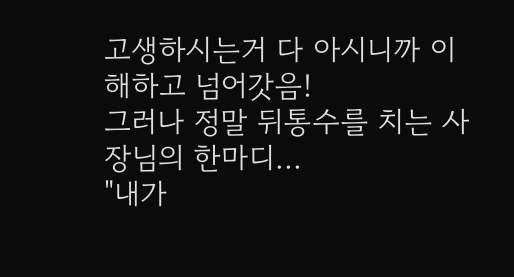고생하시는거 다 아시니까 이해하고 넘어갓음!
그러나 정말 뒤통수를 치는 사장님의 한마디...
"내가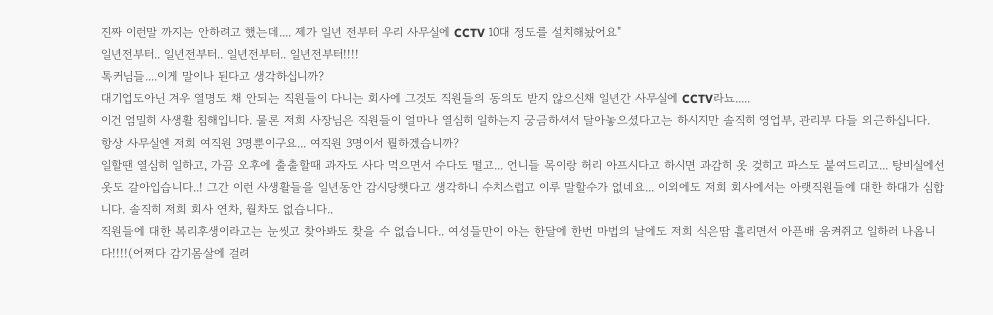진짜 이런말 까지는 안하려고 했는데.... 제가 일년 전부터 우리 사무실에 CCTV 10대 정도를 설치해놨어요"
일년전부터.. 일년전부터.. 일년전부터.. 일년전부터!!!!
톡커님들....이게 말이나 된다고 생각하십니까?
대기업도아닌 겨우 열명도 채 안되는 직원들이 다니는 회사에 그것도 직원들의 동의도 받지 않으신채 일년간 사무실에 CCTV라뇨.....
이건 엄밀히 사생활 침해입니다. 물론 저희 사장님은 직원들이 얼마나 열심히 일하는지 궁금하셔서 달아놓으셨다고는 하시지만 솔직히 영업부, 관리부 다들 외근하십니다.
항상 사무실엔 저희 여직원 3명뿐이구요... 여직원 3명이서 뭘하겠습니까?
일할땐 열심히 일하고, 가끔 오후에 출출할때 과자도 사다 먹으면서 수다도 떨고... 언니들 목이랑 허리 아프시다고 하시면 과감히 옷 겆히고 파스도 붙여드리고... 탕비실에선 옷도 갈아입습니다..! 그간 이런 사생활들을 일년동안 감시당햇다고 생각하니 수치스럽고 이루 말할수가 없네요... 이외에도 저희 회사에서는 아랫직원들에 대한 하대가 심합니다. 솔직히 저희 회사 연차, 월차도 없습니다..
직원들에 대한 복리후생이라고는 눈씻고 찾아봐도 찾을 수 없습니다.. 여성들만이 아는 한달에 한번 마법의 날에도 저희 식은땀 흘리면서 아픈배 움켜쥐고 일하러 나옵니다!!!!(어쩌다 감기몸살에 걸려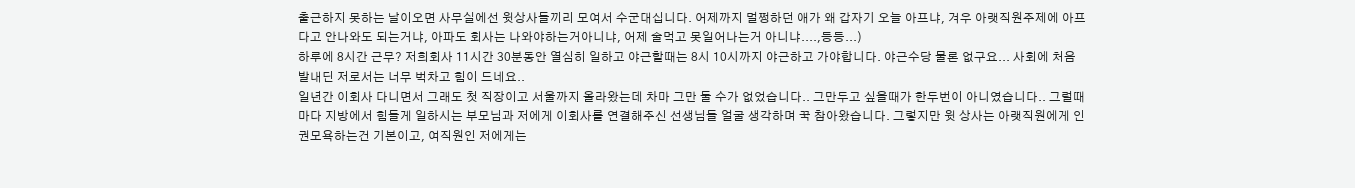출근하지 못하는 날이오면 사무실에선 윗상사들끼리 모여서 수군대십니다. 어제까지 멀쩡하던 애가 왜 갑자기 오늘 아프냐, 겨우 아랫직원주제에 아프다고 안나와도 되는거냐, 아파도 회사는 나와야하는거아니냐, 어제 술먹고 못일어나는거 아니냐....,등등...)
하루에 8시간 근무? 저희회사 11시간 30분동안 열심히 일하고 야근할때는 8시 10시까지 야근하고 가야합니다. 야근수당 물론 없구요... 사회에 처음 발내딘 저로서는 너무 벅차고 힘이 드네요..
일년간 이회사 다니면서 그래도 첫 직장이고 서울까지 올라왔는데 차마 그만 둘 수가 없었습니다.. 그만두고 싶을때가 한두번이 아니였습니다.. 그럴때마다 지방에서 힘들게 일하시는 부모님과 저에게 이회사를 연결해주신 선생님들 얼굴 생각하며 꾹 참아왔습니다. 그렇지만 윗 상사는 아랫직원에게 인권모욕하는건 기본이고, 여직원인 저에게는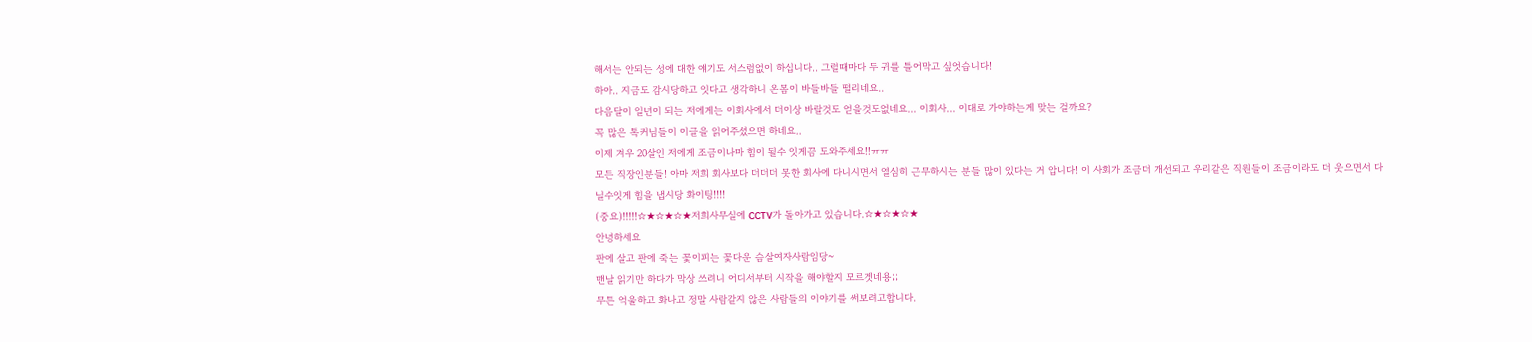해서는 안되는 성에 대한 얘기도 서스럼없이 하십니다.. 그럴때마다 두 귀를 틀어막고 싶엇습니다!
하아.. 지금도 감시당하고 잇다고 생각하니 온몸이 바들바들 떨리네요..
다음달이 일년이 되는 저에게는 이회사에서 더이상 바랄것도 얻을것도없네요... 이회사... 이대로 가야하는게 맞는 걸까요?
꼭 많은 톡커님들이 이글을 읽어주셨으면 하네요..
이제 겨우 20살인 저에게 조금이나마 힘이 될수 잇게끔 도와주세요!!ㅠㅠ
모든 직장인분들! 아마 저희 회사보다 더더더 못한 회사에 다니시면서 열심히 근무하시는 분들 많이 있다는 거 압니다! 이 사회가 조금더 개선되고 우리같은 직원들이 조금이라도 더 웃으면서 다닐수잇게 힘을 냅시당 화이팅!!!!
(중요)!!!!!☆★☆★☆★저희사무실에 CCTV가 돌아가고 있습니다.☆★☆★☆★
안녕하세요
판에 살고 판에 죽는 꽃이피는 꽃다운 슴살여자사람임당~
맨날 읽기만 하다가 막상 쓰려니 어디서부터 시작을 해야할지 모르겟네용;;
무튼 억울하고 화나고 정말 사람같지 않은 사람들의 이야기를 써보려고합니다.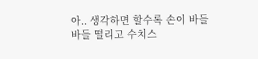아.. 생각하면 할수록 손이 바들바들 떨리고 수치스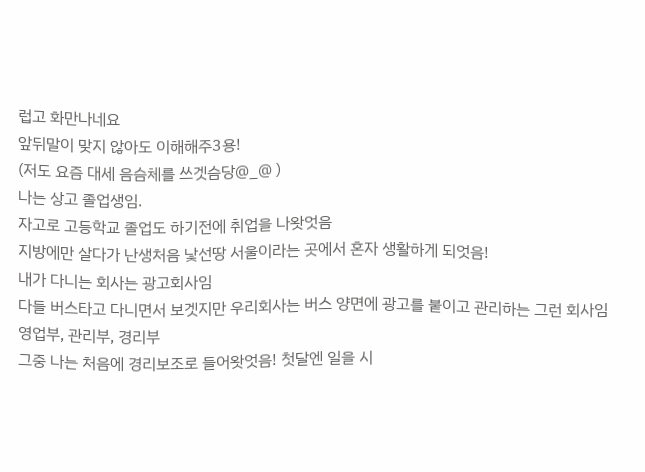럽고 화만나네요
앞뒤말이 맞지 않아도 이해해주3용!
(저도 요즘 대세 음슴체를 쓰겟슴당@_@ )
나는 상고 졸업생임.
자고로 고등학교 졸업도 하기전에 취업을 나왓엇음
지방에만 살다가 난생처음 낯선땅 서울이라는 곳에서 혼자 생활하게 되엇음!
내가 다니는 회사는 광고회사임
다들 버스타고 다니면서 보겟지만 우리회사는 버스 양면에 광고를 붙이고 관리하는 그런 회사임
영업부, 관리부, 경리부
그중 나는 처음에 경리보조로 들어왓엇음! 첫달엔 일을 시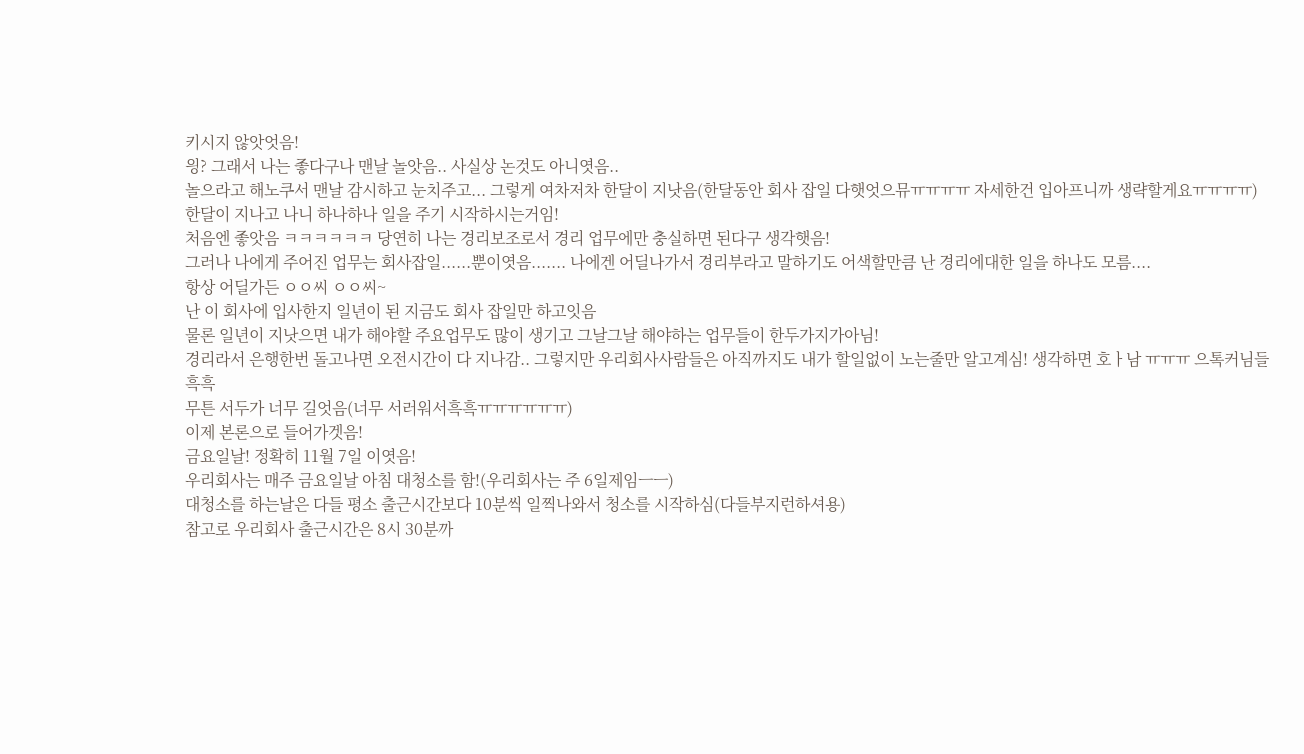키시지 않앗엇음!
읭? 그래서 나는 좋다구나 맨날 놀앗음.. 사실상 논것도 아니엿음..
놀으라고 해노쿠서 맨날 감시하고 눈치주고... 그렇게 여차저차 한달이 지낫음(한달동안 회사 잡일 다햇엇으뮤ㅠㅠㅠㅠ 자세한건 입아프니까 생략할게요ㅠㅠㅠㅠ)
한달이 지나고 나니 하나하나 일을 주기 시작하시는거임!
처음엔 좋앗음 ㅋㅋㅋㅋㅋㅋ 당연히 나는 경리보조로서 경리 업무에만 충실하면 된다구 생각햇음!
그러나 나에게 주어진 업무는 회사잡일......뿐이엿음....... 나에겐 어딜나가서 경리부라고 말하기도 어색할만큼 난 경리에대한 일을 하나도 모름....
항상 어딜가든 ㅇㅇ씨 ㅇㅇ씨~
난 이 회사에 입사한지 일년이 된 지금도 회사 잡일만 하고잇음
물론 일년이 지낫으면 내가 해야할 주요업무도 많이 생기고 그날그날 해야하는 업무들이 한두가지가아님!
경리라서 은행한번 돌고나면 오전시간이 다 지나감.. 그렇지만 우리회사사람들은 아직까지도 내가 할일없이 노는줄만 알고계심! 생각하면 호ㅏ남 ㅠㅠㅠ 으톡커님들흑흑
무튼 서두가 너무 길엇음(너무 서러워서흑흑ㅠㅠㅠㅠㅠㅠ)
이제 본론으로 들어가겟음!
금요일날! 정확히 11월 7일 이엿음!
우리회사는 매주 금요일날 아침 대청소를 함!(우리회사는 주 6일제임ㅡㅡ)
대청소를 하는날은 다들 평소 출근시간보다 10분씩 일찍나와서 청소를 시작하심(다들부지런하셔용)
참고로 우리회사 출근시간은 8시 30분까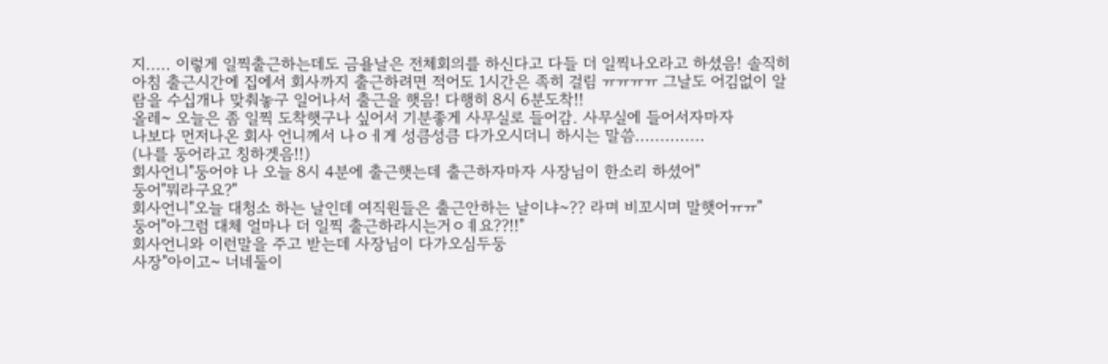지..... 이렇게 일찍출근하는데도 금욜날은 전체회의를 하신다고 다들 더 일찍나오라고 하셨음! 솔직히 아침 출근시간에 집에서 회사까지 출근하려면 적어도 1시간은 족히 걸림 ㅠㅠㅠㅠ 그날도 어김없이 알람을 수십개나 맞춰놓구 일어나서 출근을 햇음! 다행히 8시 6분도착!!
올레~ 오늘은 좀 일찍 도착햇구나 싶어서 기분좋게 사무실로 들어감. 사무실에 들어서자마자
나보다 먼저나온 회사 언니께서 나ㅇㅔ게 성큼성큼 다가오시더니 하시는 말씀..............
(나를 둥어라고 칭하겟음!!)
회사언니"둥어야 나 오늘 8시 4분에 출근햇는데 출근하자마자 사장님이 한소리 하셨어"
둥어"뭐라구요?"
회사언니"오늘 대청소 하는 날인데 여직원들은 출근안하는 날이냐~?? 라며 비꼬시며 말햇어ㅠㅠ"
둥어"아그럼 대체 얼마나 더 일찍 출근하라시는거ㅇㅖ요??!!"
회사언니와 이런말을 주고 받는데 사장님이 다가오심두둥
사장"아이고~ 너네둘이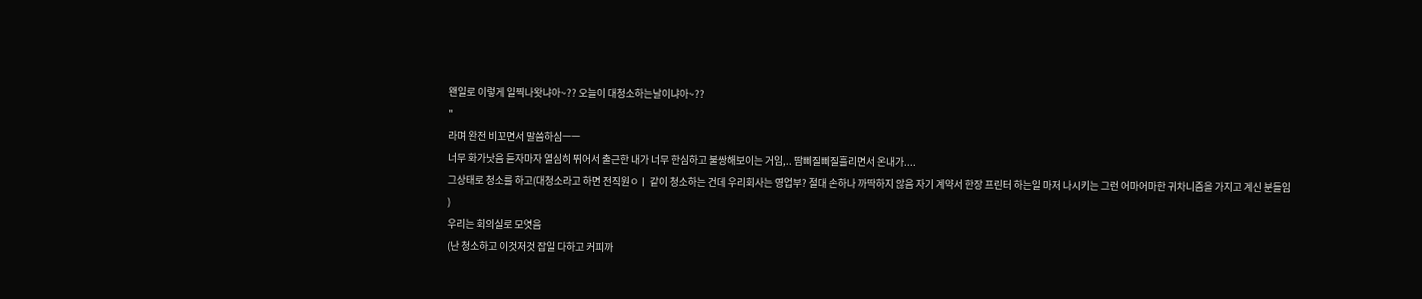왠일로 이렇게 일찍나왓냐아~?? 오늘이 대청소하는날이냐아~??
"
라며 완전 비꼬면서 말씀하심ㅡㅡ
너무 화가낫음 듣자마자 열심히 뛰어서 출근한 내가 너무 한심하고 불쌍해보이는 거임,.. 땀삐질삐질흘리면서 온내가....
그상태로 청소를 하고(대청소라고 하면 전직원ㅇㅣ 같이 청소하는 건데 우리회사는 영업부? 절대 손하나 까딱하지 않음 자기 계약서 한장 프린터 하는일 마저 나시키는 그런 어마어마한 귀차니즘을 가지고 계신 분들임
)
우리는 회의실로 모엿음
(난 청소하고 이것저것 잡일 다하고 커피까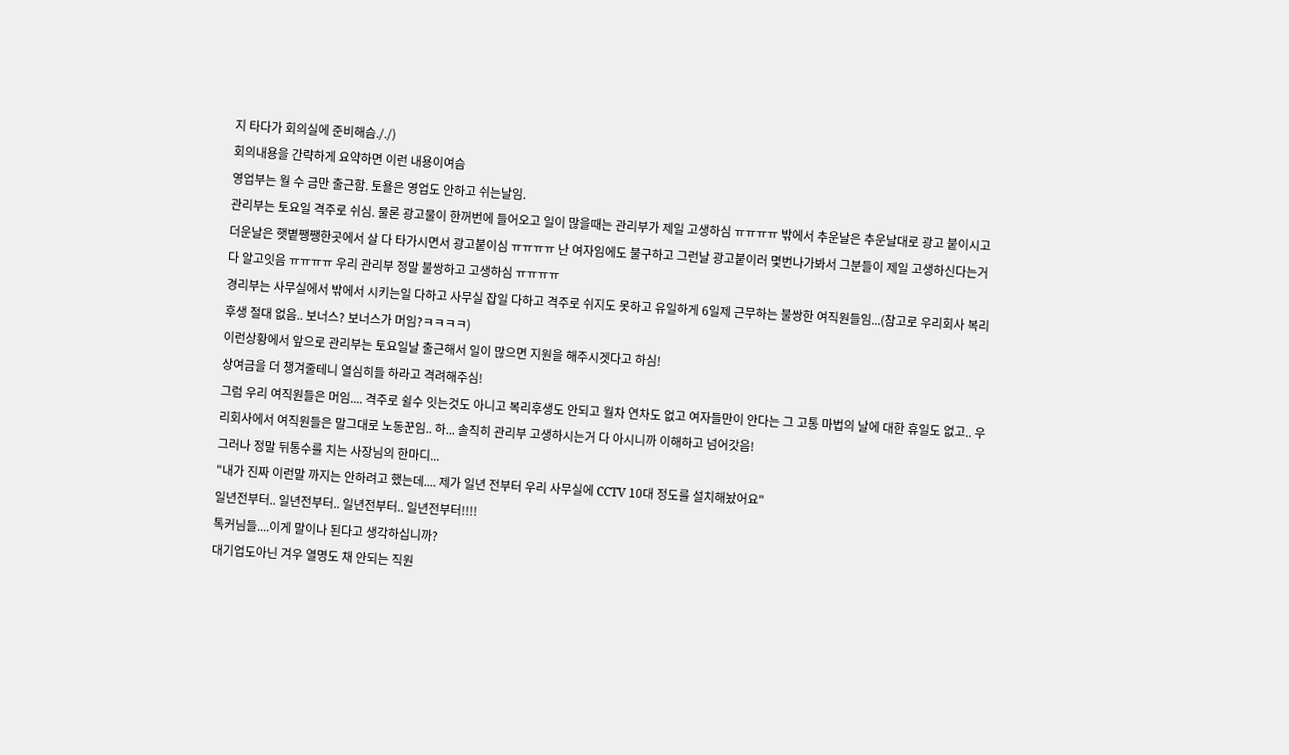지 타다가 회의실에 준비해슴././)
회의내용을 간략하게 요약하면 이런 내용이여슴
영업부는 월 수 금만 출근함. 토욜은 영업도 안하고 쉬는날임.
관리부는 토요일 격주로 쉬심. 물론 광고물이 한꺼번에 들어오고 일이 많을때는 관리부가 제일 고생하심 ㅠㅠㅠㅠ 밖에서 추운날은 추운날대로 광고 붙이시고 더운날은 햇볕쨍쨍한곳에서 살 다 타가시면서 광고붙이심 ㅠㅠㅠㅠ 난 여자임에도 불구하고 그런날 광고붙이러 몇번나가봐서 그분들이 제일 고생하신다는거 다 알고잇음 ㅠㅠㅠㅠ 우리 관리부 정말 불쌍하고 고생하심 ㅠㅠㅠㅠ
경리부는 사무실에서 밖에서 시키는일 다하고 사무실 잡일 다하고 격주로 쉬지도 못하고 유일하게 6일제 근무하는 불쌍한 여직원들임...(참고로 우리회사 복리후생 절대 없음.. 보너스? 보너스가 머임?ㅋㅋㅋㅋ)
이런상황에서 앞으로 관리부는 토요일날 출근해서 일이 많으면 지원을 해주시겟다고 하심!
상여금을 더 챙겨줄테니 열심히들 하라고 격려해주심!
그럼 우리 여직원들은 머임.... 격주로 쉴수 잇는것도 아니고 복리후생도 안되고 월차 연차도 없고 여자들만이 안다는 그 고통 마법의 날에 대한 휴일도 없고.. 우리회사에서 여직원들은 말그대로 노동꾼임.. 하... 솔직히 관리부 고생하시는거 다 아시니까 이해하고 넘어갓음!
그러나 정말 뒤통수를 치는 사장님의 한마디...
"내가 진짜 이런말 까지는 안하려고 했는데.... 제가 일년 전부터 우리 사무실에 CCTV 10대 정도를 설치해놨어요"
일년전부터.. 일년전부터.. 일년전부터.. 일년전부터!!!!
톡커님들....이게 말이나 된다고 생각하십니까?
대기업도아닌 겨우 열명도 채 안되는 직원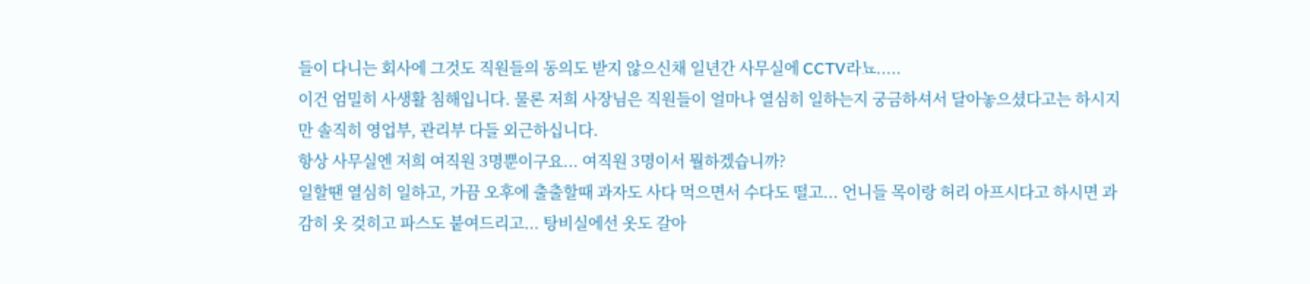들이 다니는 회사에 그것도 직원들의 동의도 받지 않으신채 일년간 사무실에 CCTV라뇨.....
이건 엄밀히 사생활 침해입니다. 물론 저희 사장님은 직원들이 얼마나 열심히 일하는지 궁금하셔서 달아놓으셨다고는 하시지만 솔직히 영업부, 관리부 다들 외근하십니다.
항상 사무실엔 저희 여직원 3명뿐이구요... 여직원 3명이서 뭘하겠습니까?
일할땐 열심히 일하고, 가끔 오후에 출출할때 과자도 사다 먹으면서 수다도 떨고... 언니들 목이랑 허리 아프시다고 하시면 과감히 옷 겆히고 파스도 붙여드리고... 탕비실에선 옷도 갈아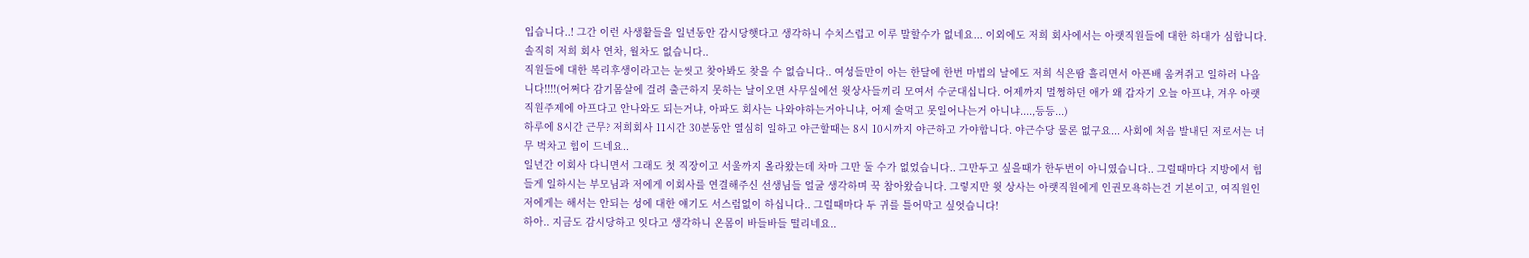입습니다..! 그간 이런 사생활들을 일년동안 감시당햇다고 생각하니 수치스럽고 이루 말할수가 없네요... 이외에도 저희 회사에서는 아랫직원들에 대한 하대가 심합니다. 솔직히 저희 회사 연차, 월차도 없습니다..
직원들에 대한 복리후생이라고는 눈씻고 찾아봐도 찾을 수 없습니다.. 여성들만이 아는 한달에 한번 마법의 날에도 저희 식은땀 흘리면서 아픈배 움켜쥐고 일하러 나옵니다!!!!(어쩌다 감기몸살에 걸려 출근하지 못하는 날이오면 사무실에선 윗상사들끼리 모여서 수군대십니다. 어제까지 멀쩡하던 애가 왜 갑자기 오늘 아프냐, 겨우 아랫직원주제에 아프다고 안나와도 되는거냐, 아파도 회사는 나와야하는거아니냐, 어제 술먹고 못일어나는거 아니냐....,등등...)
하루에 8시간 근무? 저희회사 11시간 30분동안 열심히 일하고 야근할때는 8시 10시까지 야근하고 가야합니다. 야근수당 물론 없구요... 사회에 처음 발내딘 저로서는 너무 벅차고 힘이 드네요..
일년간 이회사 다니면서 그래도 첫 직장이고 서울까지 올라왔는데 차마 그만 둘 수가 없었습니다.. 그만두고 싶을때가 한두번이 아니였습니다.. 그럴때마다 지방에서 힘들게 일하시는 부모님과 저에게 이회사를 연결해주신 선생님들 얼굴 생각하며 꾹 참아왔습니다. 그렇지만 윗 상사는 아랫직원에게 인권모욕하는건 기본이고, 여직원인 저에게는 해서는 안되는 성에 대한 얘기도 서스럼없이 하십니다.. 그럴때마다 두 귀를 틀어막고 싶엇습니다!
하아.. 지금도 감시당하고 잇다고 생각하니 온몸이 바들바들 떨리네요..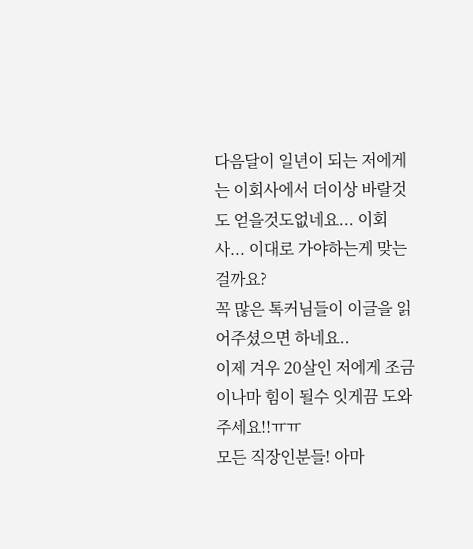다음달이 일년이 되는 저에게는 이회사에서 더이상 바랄것도 얻을것도없네요... 이회사... 이대로 가야하는게 맞는 걸까요?
꼭 많은 톡커님들이 이글을 읽어주셨으면 하네요..
이제 겨우 20살인 저에게 조금이나마 힘이 될수 잇게끔 도와주세요!!ㅠㅠ
모든 직장인분들! 아마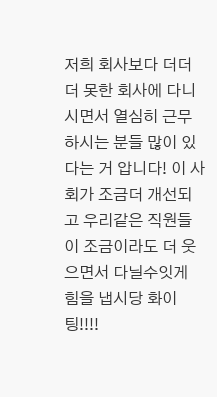저희 회사보다 더더더 못한 회사에 다니시면서 열심히 근무하시는 분들 많이 있다는 거 압니다! 이 사회가 조금더 개선되고 우리같은 직원들이 조금이라도 더 웃으면서 다닐수잇게 힘을 냅시당 화이팅!!!!